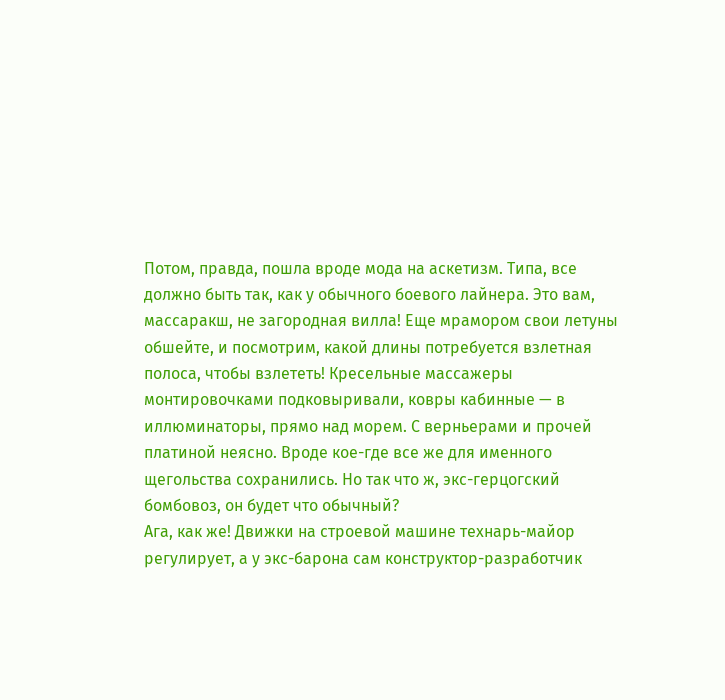Потом, правда, пошла вроде мода на аскетизм. Типа, все должно быть так, как у обычного боевого лайнера. Это вам, массаракш, не загородная вилла! Еще мрамором свои летуны обшейте, и посмотрим, какой длины потребуется взлетная полоса, чтобы взлететь! Кресельные массажеры монтировочками подковыривали, ковры кабинные — в иллюминаторы, прямо над морем. С верньерами и прочей платиной неясно. Вроде кое-где все же для именного щегольства сохранились. Но так что ж, экс-герцогский бомбовоз, он будет что обычный?
Ага, как же! Движки на строевой машине технарь-майор регулирует, а у экс-барона сам конструктор-разработчик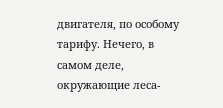двигателя, по особому тарифу. Нечего, в самом деле, окружающие леса-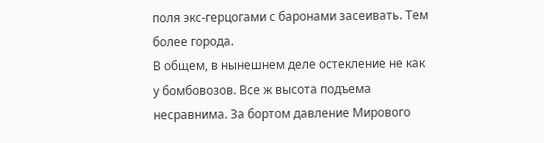поля экс-герцогами с баронами засеивать. Тем более города.
В общем, в нынешнем деле остекление не как у бомбовозов. Все ж высота подъема несравнима. За бортом давление Мирового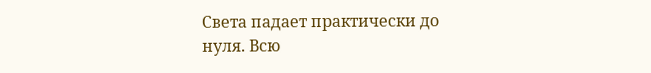Света падает практически до нуля. Всю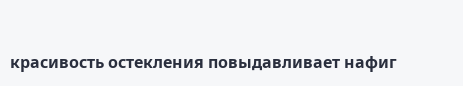красивость остекления повыдавливает нафиг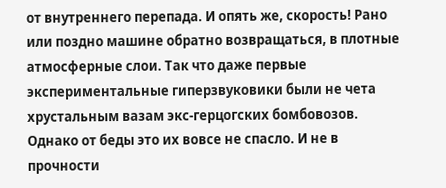от внутреннего перепада. И опять же, скорость! Рано или поздно машине обратно возвращаться, в плотные атмосферные слои. Так что даже первые экспериментальные гиперзвуковики были не чета хрустальным вазам экс-герцогских бомбовозов. Однако от беды это их вовсе не спасло. И не в прочности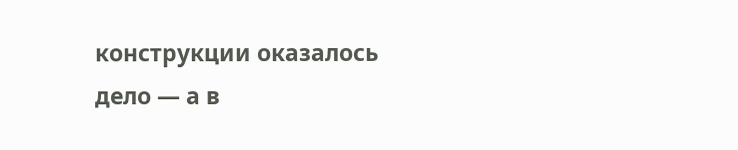конструкции оказалось дело — а в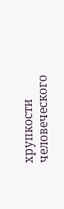хрупкости человеческого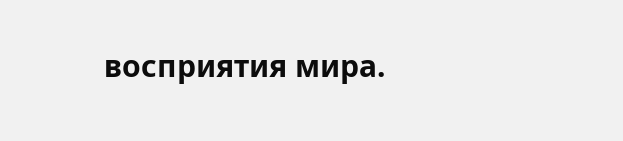восприятия мира.